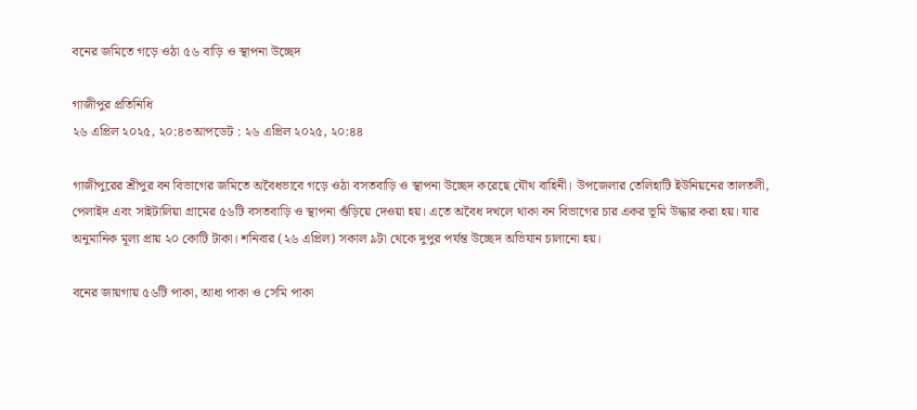বনের জমিতে গড়ে ওঠা ৫৬ বাড়ি ও স্থাপনা উচ্ছেদ

গাজীপুর প্রতিনিধি
২৬ এপ্রিল ২০২৫, ২০:৪৩আপডেট : ২৬ এপ্রিল ২০২৫, ২০:৪৪

গাজীপুরের শ্রীপুর বন বিভাগের জমিতে অবৈধভাবে গড়ে ওঠা বসতবাড়ি ও স্থাপনা উচ্ছেদ করেছে যৌথ বাহিনী। উপজেলার তেলিহাটি ইউনিয়নের তালতলী, পেলাইদ এবং সাইটালিয়া গ্রামের ৫৬টি বসতবাড়ি ও স্থাপনা গুঁড়িয়ে দেওয়া হয়। এতে অবৈধ দখলে থাকা বন বিভাগের চার একর ভূমি উদ্ধার করা হয়। যার অনুমানিক মূল্য প্রায় ২০ কোটি টাকা। শনিবার (২৬ এপ্রিল) সকাল ৯টা থেকে দুপুর পর্যন্ত উচ্ছেদ অভিযান চালানো হয়।

বনের জায়গায় ৫৬টি পাকা, আধা পাকা ও সেমি পাকা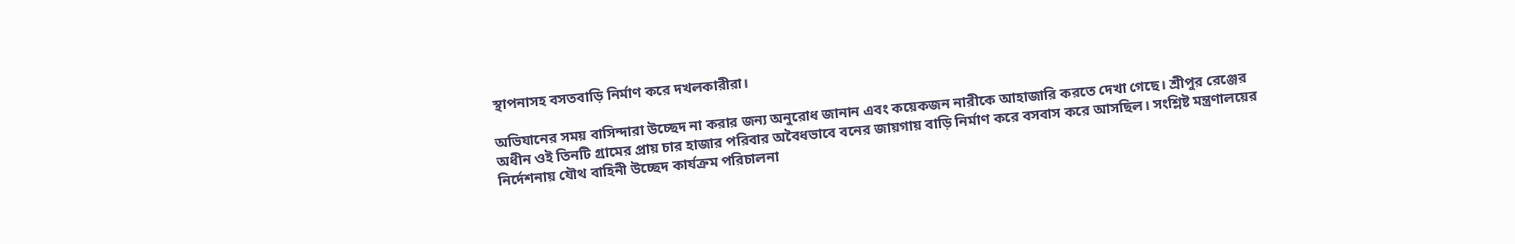স্থাপনাসহ বসতবাড়ি নির্মাণ করে দখলকারীরা।

অভিযানের সময় বাসিন্দারা উচ্ছেদ না করার জন্য অনুরোধ জানান এবং কয়েকজন নারীকে আহাজারি করতে দেখা গেছে। শ্রীপুর রেঞ্জের অধীন ওই তিনটি গ্রামের প্রায় চার হাজার পরিবার অবৈধভাবে বনের জায়গায় বাড়ি নির্মাণ করে বসবাস করে আসছিল। সংশ্লিষ্ট মন্ত্রণালয়ের নির্দেশনায় যৌথ বাহিনী উচ্ছেদ কার্যক্রম পরিচালনা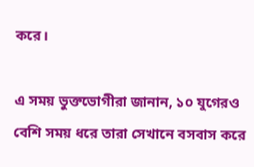করে।

এ সময় ভুক্তভোগীরা জানান, ১০ যুগেরও বেশি সময় ধরে তারা সেখানে বসবাস করে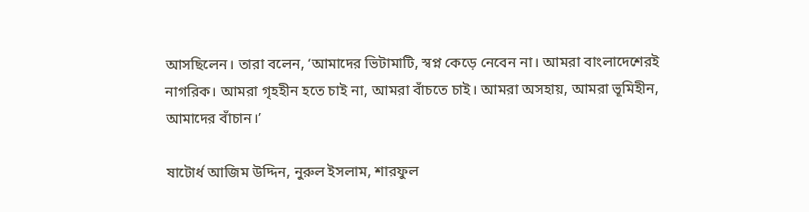আসছিলেন। তারা বলেন, ‘আমাদের ভিটামাটি, স্বপ্ন কেড়ে নেবেন না। আমরা বাংলাদেশেরই নাগরিক। আমরা গৃহহীন হতে চাই না, আমরা বাঁচতে চাই। আমরা অসহায়, আমরা ভূমিহীন, আমাদের বাঁচান।’

ষাটোর্ধ আজিম উদ্দিন, নুরুল ইসলাম, শারফুল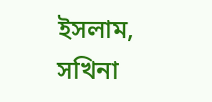ইসলাম, সখিনা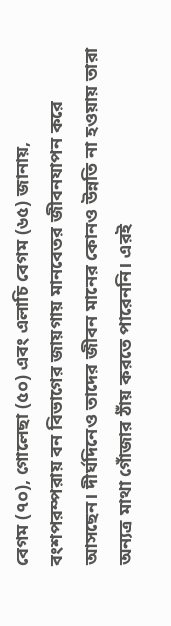বেগম (৭০), গোলেছা (৫০) এবং এলাচি বেগম (৬৫) জানায়, বংশপরম্পরায় বন বিভাগের জায়গায় মানবেতর জীবনযাপন করে আসছেন। দীর্ঘদিনেও তাদের জীবন মানের কোনও উন্নতি না হওয়ায় তারা অন্যত্র মাথা গোঁজার ঠাঁয় করতে পারেননি। এরই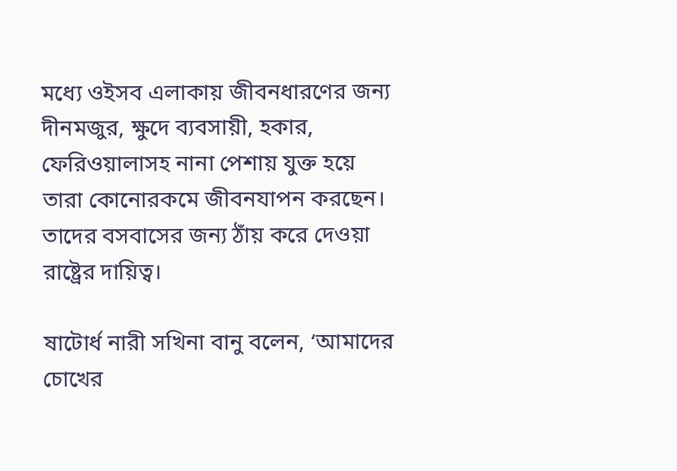মধ্যে ওইসব এলাকায় জীবনধারণের জন্য দীনমজুর, ক্ষুদে ব্যবসায়ী, হকার, ফেরিওয়ালাসহ নানা পেশায় যুক্ত হয়ে তারা কোনোরকমে জীবনযাপন করছেন। তাদের বসবাসের জন্য ঠাঁয় করে দেওয়া রাষ্ট্রের দায়িত্ব।

ষাটোর্ধ নারী সখিনা বানু বলেন, ‘আমাদের চোখের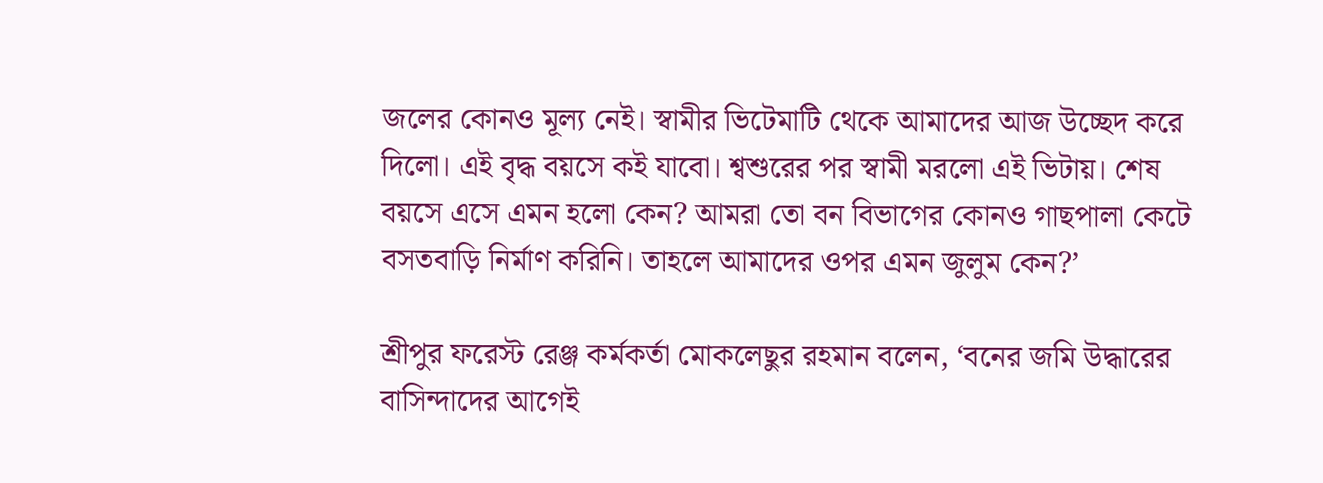জলের কোনও মূল্য নেই। স্বামীর ভিটেমাটি থেকে আমাদের আজ উচ্ছেদ করে দিলো। এই বৃদ্ধ বয়সে কই যাবো। শ্বশুরের পর স্বামী মরলো এই ভিটায়। শেষ বয়সে এসে এমন হলো কেন? আমরা তো বন বিভাগের কোনও গাছপালা কেটে বসতবাড়ি নির্মাণ করিনি। তাহলে আমাদের ওপর এমন জুলুম কেন?’

শ্রীপুর ফরেস্ট রেঞ্জ কর্মকর্তা মোকলেছুর রহমান বলেন, ‘বনের জমি উদ্ধারের বাসিন্দাদের আগেই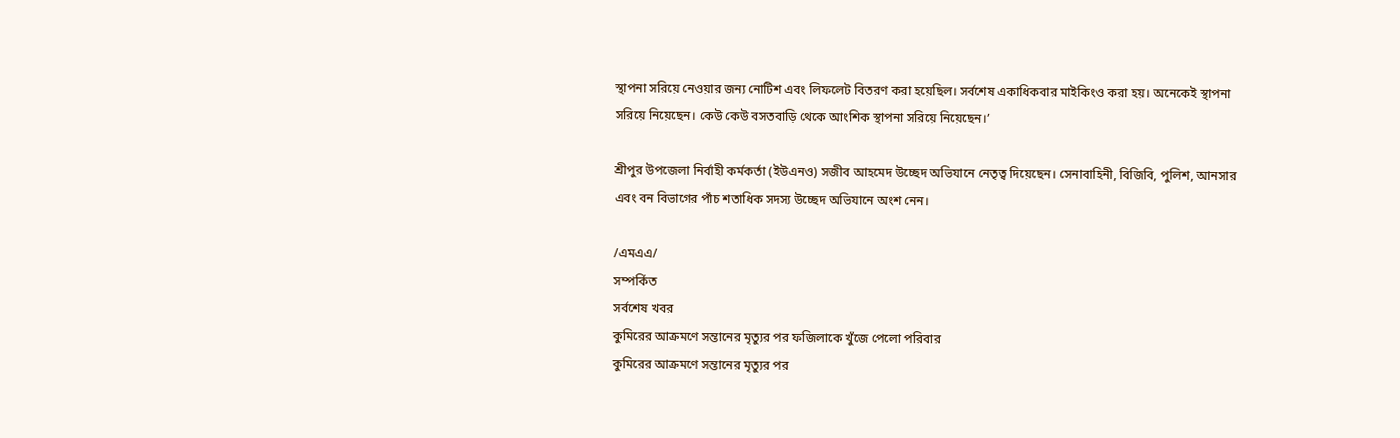স্থাপনা সরিয়ে নেওয়ার জন্য নোটিশ এবং লিফলেট বিতরণ করা হয়েছিল। সর্বশেষ একাধিকবার মাইকিংও করা হয়। অনেকেই স্থাপনা সরিয়ে নিয়েছেন। কেউ কেউ বসতবাড়ি থেকে আংশিক স্থাপনা সরিয়ে নিয়েছেন।’

শ্রীপুর উপজেলা নির্বাহী কর্মকর্তা (ইউএনও) সজীব আহমেদ উচ্ছেদ অভিযানে নেতৃত্ব দিয়েছেন। সেনাবাহিনী, বিজিবি, পুলিশ, আনসার এবং বন বিভাগের পাঁচ শতাধিক সদস্য উচ্ছেদ অভিযানে অংশ নেন।

/এমএএ/
সম্পর্কিত
সর্বশেষ খবর
কুমিরের আক্রমণে সন্তানের মৃত্যুর পর ফজিলাকে খুঁজে পেলো পরিবার
কুমিরের আক্রমণে সন্তানের মৃত্যুর পর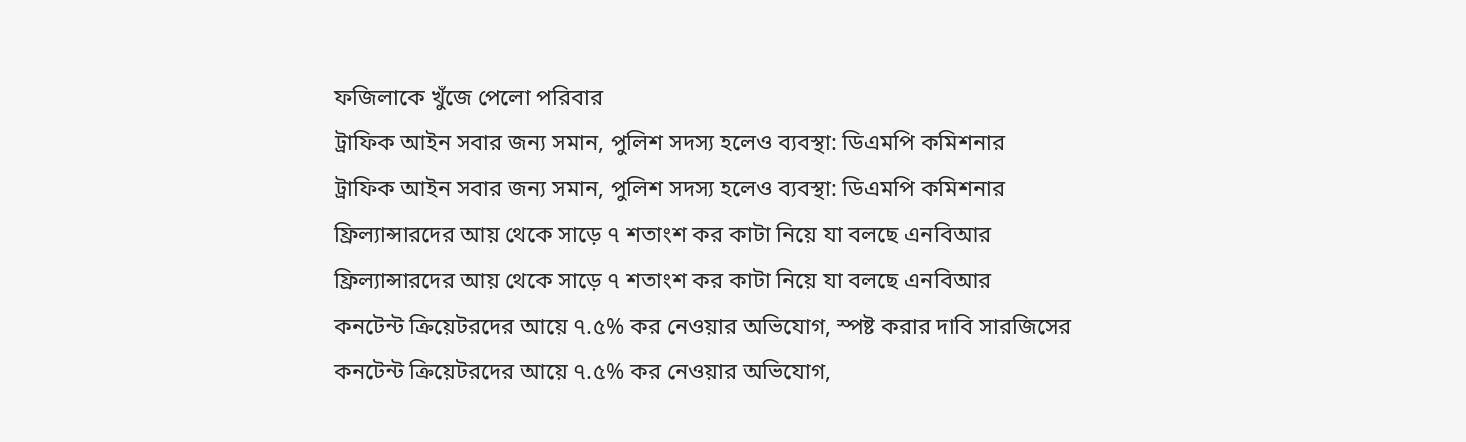ফজিলাকে খুঁজে পেলো পরিবার
ট্রাফিক আইন সবার জন্য সমান, পুলিশ সদস্য হলেও ব্যবস্থা: ডিএমপি কমিশনার
ট্রাফিক আইন সবার জন্য সমান, পুলিশ সদস্য হলেও ব্যবস্থা: ডিএমপি কমিশনার
ফ্রিল্যান্সারদের আয় থেকে সাড়ে ৭ শতাংশ কর কাটা নিয়ে যা বলছে এনবিআর
ফ্রিল্যান্সারদের আয় থেকে সাড়ে ৭ শতাংশ কর কাটা নিয়ে যা বলছে এনবিআর
কনটেন্ট ক্রিয়েটরদের আয়ে ৭.৫% কর নেওয়ার অভিযোগ, স্পষ্ট করার দাবি সারজিসের
কনটেন্ট ক্রিয়েটরদের আয়ে ৭.৫% কর নেওয়ার অভিযোগ,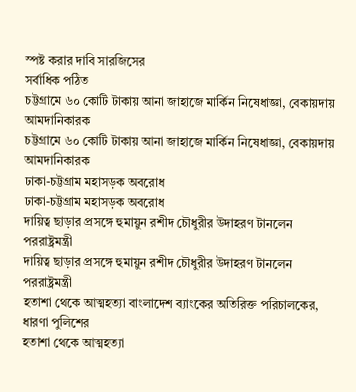স্পষ্ট করার দাবি সারজিসের
সর্বাধিক পঠিত
চট্টগ্রামে ৬০ কোটি টাকায় আনা জাহাজে মার্কিন নিষেধাজ্ঞা, বেকায়দায় আমদানিকারক
চট্টগ্রামে ৬০ কোটি টাকায় আনা জাহাজে মার্কিন নিষেধাজ্ঞা, বেকায়দায় আমদানিকারক
ঢাকা-চট্টগ্রাম মহাসড়ক অবরোধ
ঢাকা-চট্টগ্রাম মহাসড়ক অবরোধ
দায়িত্ব ছাড়ার প্রসঙ্গে হুমায়ুন রশীদ চৌধুরীর উদাহরণ টানলেন পররাষ্ট্রমন্ত্রী
দায়িত্ব ছাড়ার প্রসঙ্গে হুমায়ুন রশীদ চৌধুরীর উদাহরণ টানলেন পররাষ্ট্রমন্ত্রী
হতাশা থেকে আত্মহত্যা বাংলাদেশ ব্যাংকের অতিরিক্ত পরিচালকের, ধারণা পুলিশের
হতাশা থেকে আত্মহত্যা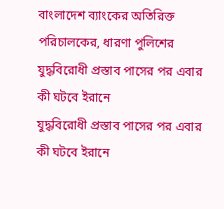বাংলাদেশ ব্যাংকের অতিরিক্ত পরিচালকের, ধারণা পুলিশের
যুদ্ধবিরোধী প্রস্তাব পাসের পর এবার কী ঘটবে ইরানে
যুদ্ধবিরোধী প্রস্তাব পাসের পর এবার কী ঘটবে ইরানে